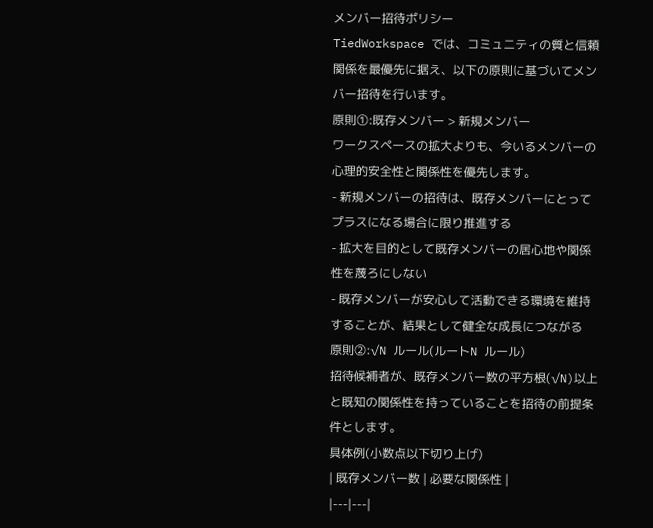メンバー招待ポリシー
TiedWorkspace では、コミュニティの質と信頼関係を最優先に据え、以下の原則に基づいてメンバー招待を行います。
原則①:既存メンバー > 新規メンバー
ワークスペースの拡大よりも、今いるメンバーの心理的安全性と関係性を優先します。
- 新規メンバーの招待は、既存メンバーにとってプラスになる場合に限り推進する
- 拡大を目的として既存メンバーの居心地や関係性を蔑ろにしない
- 既存メンバーが安心して活動できる環境を維持することが、結果として健全な成長につながる
原則②:√N ルール(ルートN ルール)
招待候補者が、既存メンバー数の平方根(√N)以上と既知の関係性を持っていることを招待の前提条件とします。
具体例(小数点以下切り上げ)
| 既存メンバー数 | 必要な関係性 |
|---|---|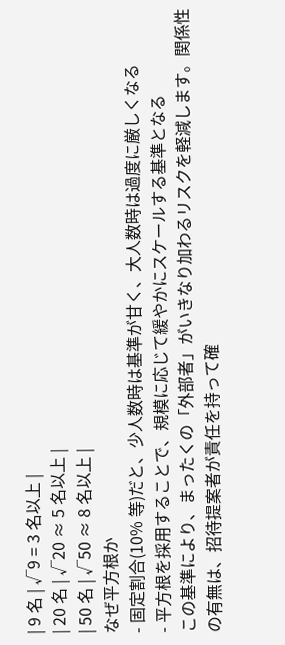| 9 名 | √9 = 3 名以上 |
| 20 名 | √20 ≈ 5 名以上 |
| 50 名 | √50 ≈ 8 名以上 |
なぜ平方根か
- 固定割合(10% 等)だと、少人数時は基準が甘く、大人数時は過度に厳しくなる
- 平方根を採用することで、規模に応じて緩やかにスケールする基準となる
この基準により、まったくの「外部者」がいきなり加わるリスクを軽減します。関係性の有無は、招待提案者が責任を持って確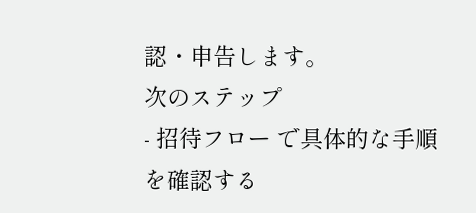認・申告します。
次のステップ
- 招待フロー で具体的な手順を確認する